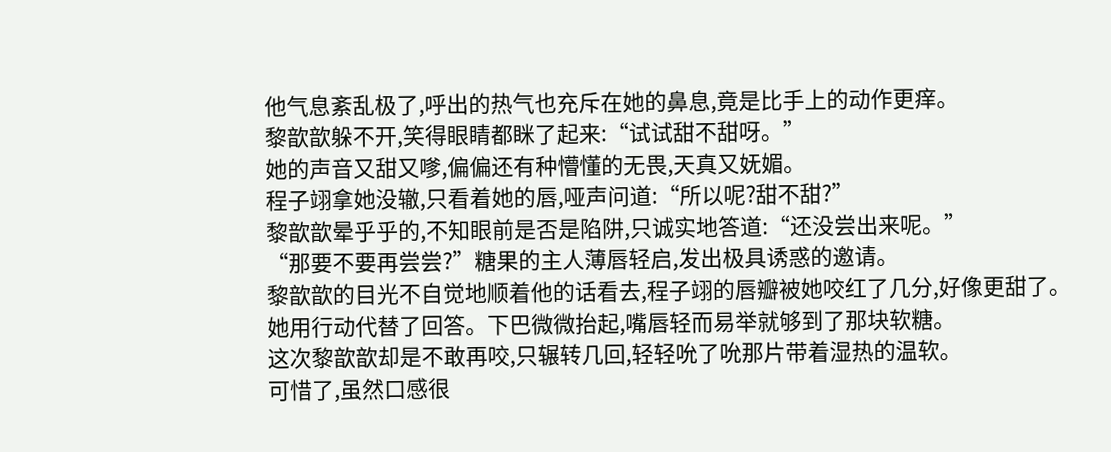他气息紊乱极了,呼出的热气也充斥在她的鼻息,竟是比手上的动作更痒。
黎歆歆躲不开,笑得眼睛都眯了起来:“试试甜不甜呀。”
她的声音又甜又嗲,偏偏还有种懵懂的无畏,天真又妩媚。
程子翊拿她没辙,只看着她的唇,哑声问道:“所以呢?甜不甜?”
黎歆歆晕乎乎的,不知眼前是否是陷阱,只诚实地答道:“还没尝出来呢。”
“那要不要再尝尝?”糖果的主人薄唇轻启,发出极具诱惑的邀请。
黎歆歆的目光不自觉地顺着他的话看去,程子翊的唇瓣被她咬红了几分,好像更甜了。
她用行动代替了回答。下巴微微抬起,嘴唇轻而易举就够到了那块软糖。
这次黎歆歆却是不敢再咬,只辗转几回,轻轻吮了吮那片带着湿热的温软。
可惜了,虽然口感很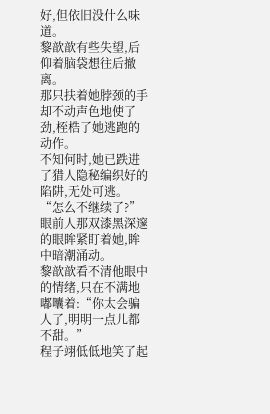好,但依旧没什么味道。
黎歆歆有些失望,后仰着脑袋想往后撤离。
那只扶着她脖颈的手却不动声色地使了劲,桎梏了她逃跑的动作。
不知何时,她已跌进了猎人隐秘编织好的陷阱,无处可逃。
“怎么不继续了?”眼前人那双漆黑深邃的眼眸紧盯着她,眸中暗潮涌动。
黎歆歆看不清他眼中的情绪,只在不满地嘟囔着:“你太会骗人了,明明一点儿都不甜。”
程子翊低低地笑了起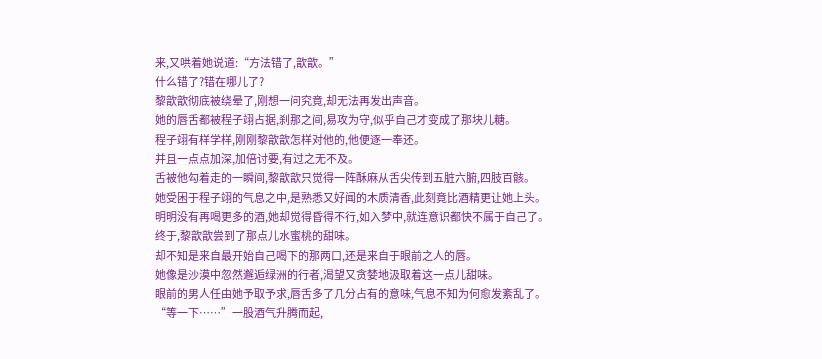来,又哄着她说道:“方法错了,歆歆。”
什么错了?错在哪儿了?
黎歆歆彻底被绕晕了,刚想一问究竟,却无法再发出声音。
她的唇舌都被程子翊占据,刹那之间,易攻为守,似乎自己才变成了那块儿糖。
程子翊有样学样,刚刚黎歆歆怎样对他的,他便逐一奉还。
并且一点点加深,加倍讨要,有过之无不及。
舌被他勾着走的一瞬间,黎歆歆只觉得一阵酥麻从舌尖传到五脏六腑,四肢百骸。
她受困于程子翊的气息之中,是熟悉又好闻的木质清香,此刻竟比酒精更让她上头。
明明没有再喝更多的酒,她却觉得昏得不行,如入梦中,就连意识都快不属于自己了。
终于,黎歆歆尝到了那点儿水蜜桃的甜味。
却不知是来自最开始自己喝下的那两口,还是来自于眼前之人的唇。
她像是沙漠中忽然邂逅绿洲的行者,渴望又贪婪地汲取着这一点儿甜味。
眼前的男人任由她予取予求,唇舌多了几分占有的意味,气息不知为何愈发紊乱了。
“等一下……”一股酒气升腾而起,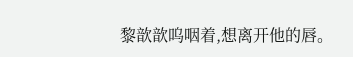黎歆歆呜咽着,想离开他的唇。